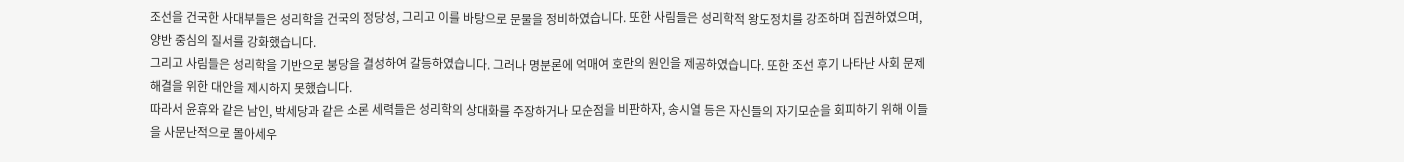조선을 건국한 사대부들은 성리학을 건국의 정당성, 그리고 이를 바탕으로 문물을 정비하였습니다. 또한 사림들은 성리학적 왕도정치를 강조하며 집권하였으며, 양반 중심의 질서를 강화했습니다.
그리고 사림들은 성리학을 기반으로 붕당을 결성하여 갈등하였습니다. 그러나 명분론에 억매여 호란의 원인을 제공하였습니다. 또한 조선 후기 나타난 사회 문제 해결을 위한 대안을 제시하지 못했습니다.
따라서 윤휴와 같은 남인, 박세당과 같은 소론 세력들은 성리학의 상대화를 주장하거나 모순점을 비판하자, 송시열 등은 자신들의 자기모순을 회피하기 위해 이들을 사문난적으로 몰아세우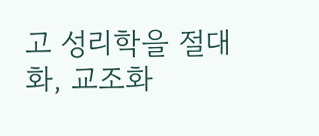고 성리학을 절대화, 교조화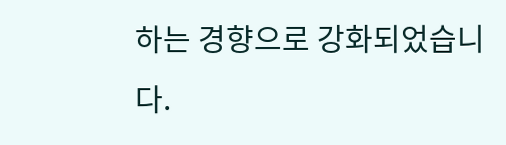하는 경향으로 강화되었습니다.